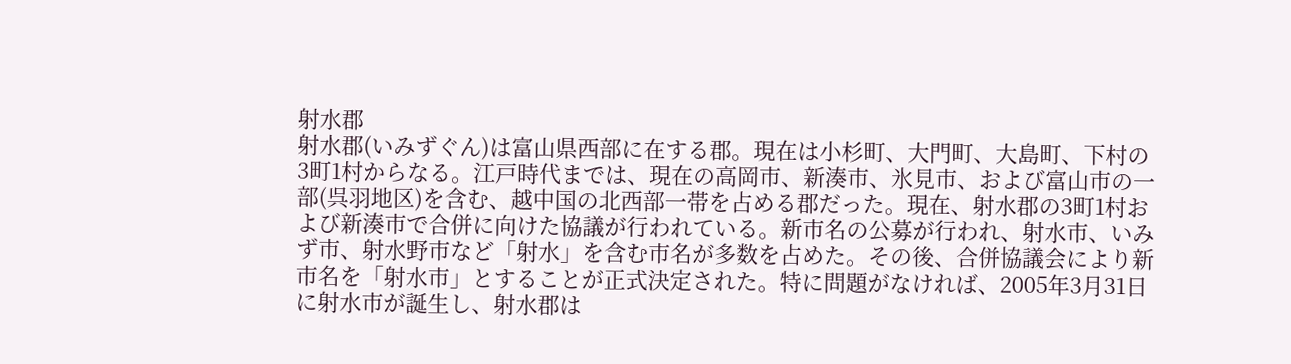射水郡
射水郡(いみずぐん)は富山県西部に在する郡。現在は小杉町、大門町、大島町、下村の3町1村からなる。江戸時代までは、現在の高岡市、新湊市、氷見市、および富山市の一部(呉羽地区)を含む、越中国の北西部一帯を占める郡だった。現在、射水郡の3町1村および新湊市で合併に向けた協議が行われている。新市名の公募が行われ、射水市、いみず市、射水野市など「射水」を含む市名が多数を占めた。その後、合併協議会により新市名を「射水市」とすることが正式決定された。特に問題がなければ、2005年3月31日に射水市が誕生し、射水郡は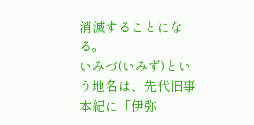消滅することになる。
いみづ(いみず)という地名は、先代旧事本紀に「伊弥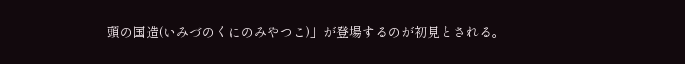頭の国造(いみづのくにのみやつこ)」が登場するのが初見とされる。